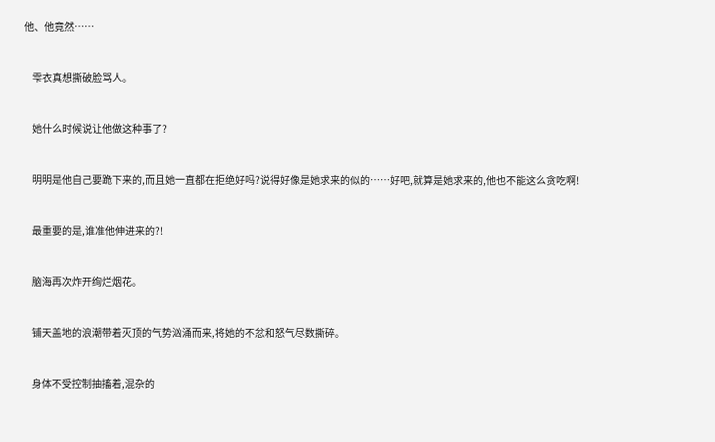他、他竟然……


    雫衣真想撕破脸骂人。


    她什么时候说让他做这种事了?


    明明是他自己要跪下来的,而且她一直都在拒绝好吗?说得好像是她求来的似的……好吧,就算是她求来的,他也不能这么贪吃啊!


    最重要的是,谁准他伸进来的?!


    脑海再次炸开绚烂烟花。


    铺天盖地的浪潮带着灭顶的气势汹涌而来,将她的不忿和怒气尽数撕碎。


    身体不受控制抽搐着,混杂的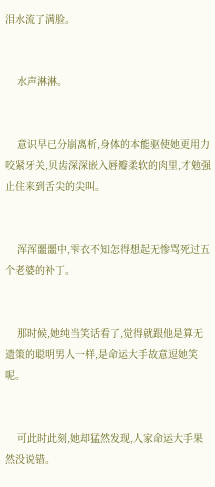泪水流了满脸。


    水声淋淋。


    意识早已分崩离析,身体的本能驱使她更用力咬紧牙关,贝齿深深嵌入唇瓣柔软的肉里,才勉强止住来到舌尖的尖叫。


    浑浑噩噩中,雫衣不知怎得想起无惨骂死过五个老婆的补丁。


    那时候,她纯当笑话看了,觉得就跟他是算无遗策的聪明男人一样,是命运大手故意逗她笑呢。


    可此时此刻,她却猛然发现,人家命运大手果然没说错。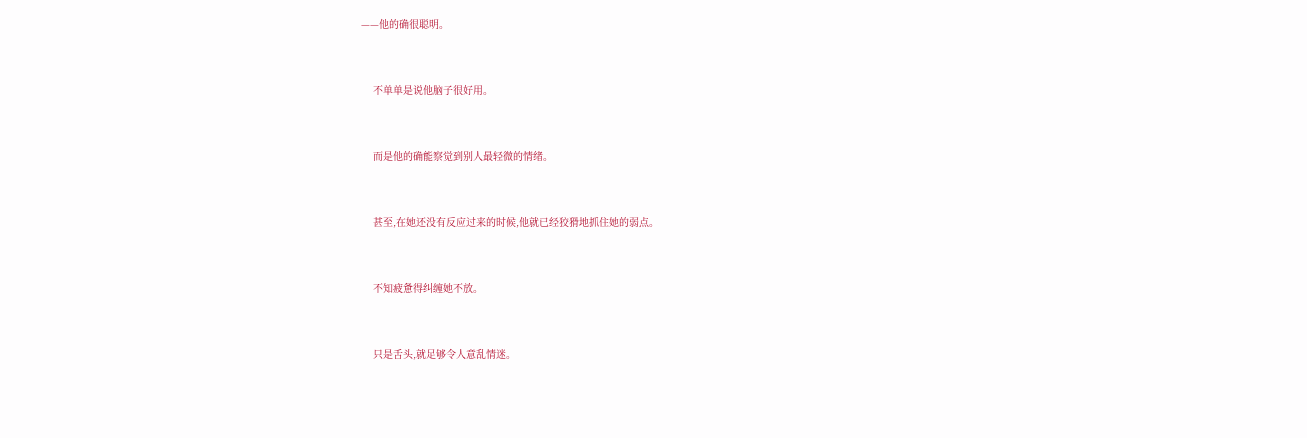——他的确很聪明。


    不单单是说他脑子很好用。


    而是他的确能察觉到别人最轻微的情绪。


    甚至,在她还没有反应过来的时候,他就已经狡猾地抓住她的弱点。


    不知疲惫得纠缠她不放。


    只是舌头,就足够令人意乱情迷。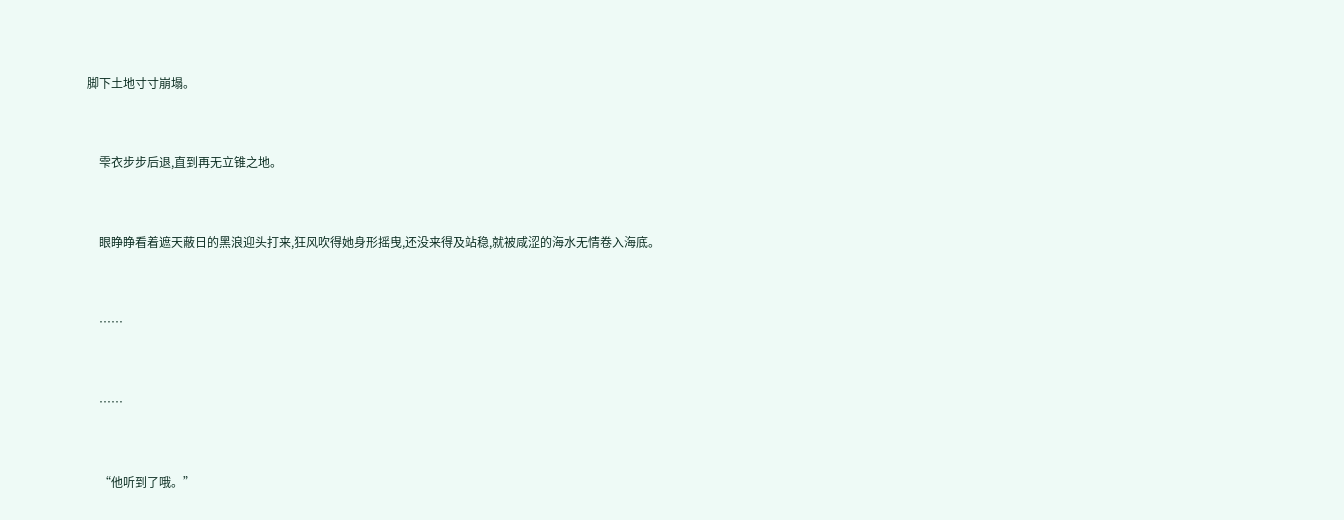脚下土地寸寸崩塌。


    雫衣步步后退,直到再无立锥之地。


    眼睁睁看着遮天蔽日的黑浪迎头打来,狂风吹得她身形摇曳,还没来得及站稳,就被咸涩的海水无情卷入海底。


    ……


    ……


    “他听到了哦。”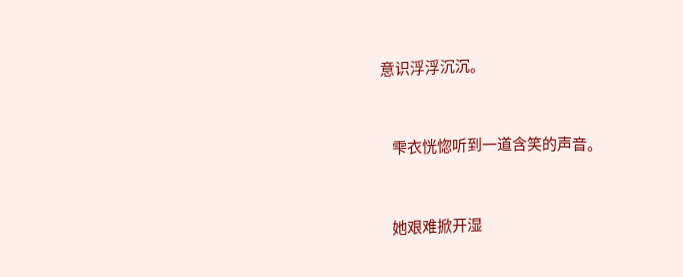意识浮浮沉沉。


    雫衣恍惚听到一道含笑的声音。


    她艰难掀开湿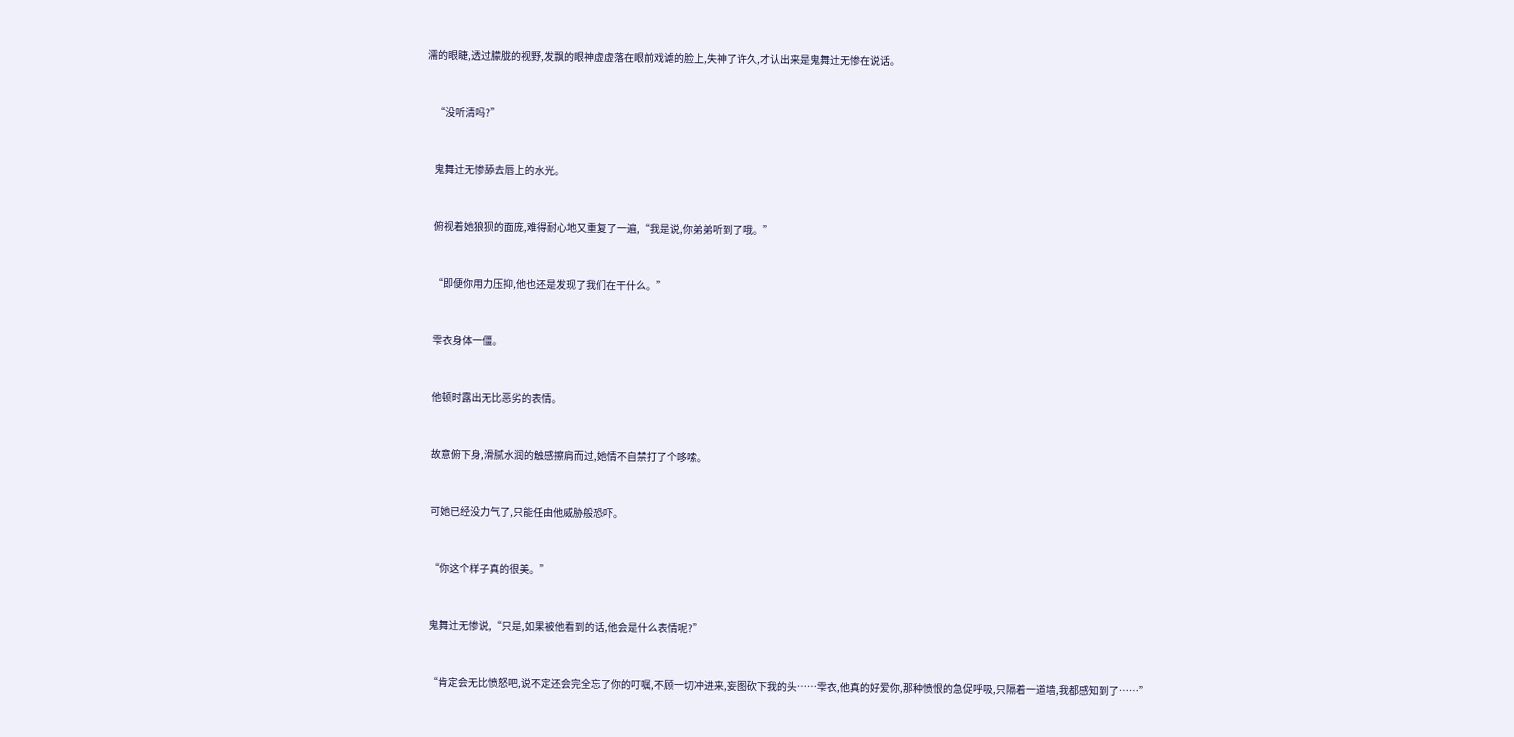濡的眼睫,透过朦胧的视野,发飘的眼神虚虚落在眼前戏谑的脸上,失神了许久,才认出来是鬼舞辻无惨在说话。


    “没听清吗?”


    鬼舞辻无惨舔去唇上的水光。


    俯视着她狼狈的面庞,难得耐心地又重复了一遍,“我是说,你弟弟听到了哦。”


    “即便你用力压抑,他也还是发现了我们在干什么。”


    雫衣身体一僵。


    他顿时露出无比恶劣的表情。


    故意俯下身,滑腻水润的触感擦肩而过,她情不自禁打了个哆嗦。


    可她已经没力气了,只能任由他威胁般恐吓。


    “你这个样子真的很美。”


    鬼舞辻无惨说,“只是,如果被他看到的话,他会是什么表情呢?”


    “肯定会无比愤怒吧,说不定还会完全忘了你的叮嘱,不顾一切冲进来,妄图砍下我的头……雫衣,他真的好爱你,那种愤恨的急促呼吸,只隔着一道墙,我都感知到了……”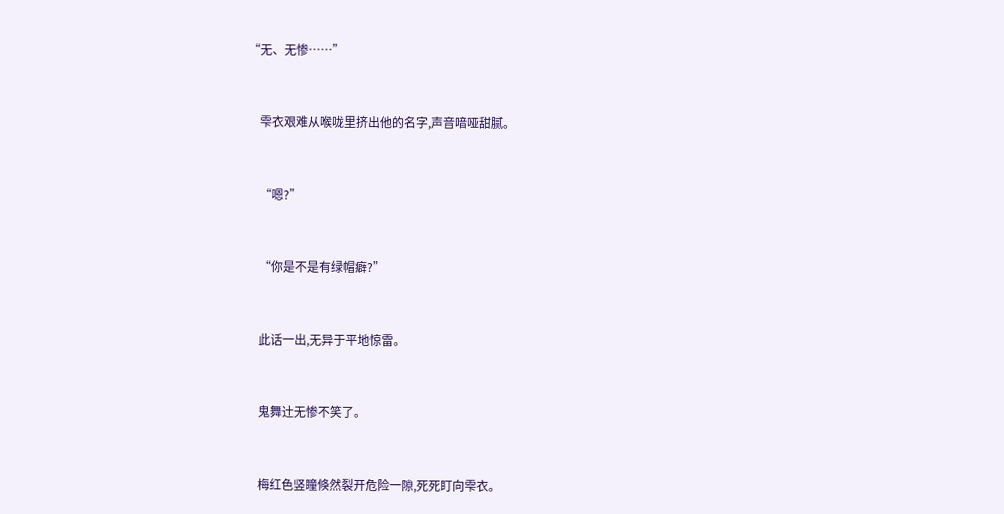“无、无惨……”


    雫衣艰难从喉咙里挤出他的名字,声音喑哑甜腻。


    “嗯?”


    “你是不是有绿帽癖?”


    此话一出,无异于平地惊雷。


    鬼舞辻无惨不笑了。


    梅红色竖瞳倏然裂开危险一隙,死死盯向雫衣。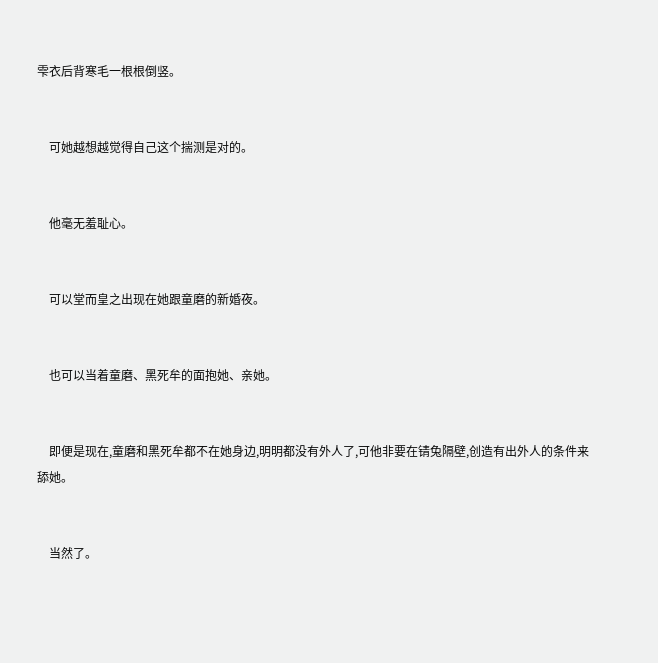雫衣后背寒毛一根根倒竖。


    可她越想越觉得自己这个揣测是对的。


    他毫无羞耻心。


    可以堂而皇之出现在她跟童磨的新婚夜。


    也可以当着童磨、黑死牟的面抱她、亲她。


    即便是现在,童磨和黑死牟都不在她身边,明明都没有外人了,可他非要在锖兔隔壁,创造有出外人的条件来舔她。


    当然了。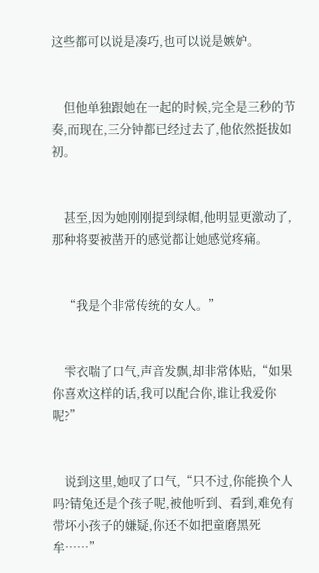这些都可以说是凑巧,也可以说是嫉妒。


    但他单独跟她在一起的时候,完全是三秒的节奏,而现在,三分钟都已经过去了,他依然挺拔如初。


    甚至,因为她刚刚提到绿帽,他明显更激动了,那种将要被凿开的感觉都让她感觉疼痛。


    “我是个非常传统的女人。”


    雫衣喘了口气,声音发飘,却非常体贴,“如果你喜欢这样的话,我可以配合你,谁让我爱你呢?”


    说到这里,她叹了口气,“只不过,你能换个人吗?锖兔还是个孩子呢,被他听到、看到,难免有带坏小孩子的嫌疑,你还不如把童磨黑死牟……”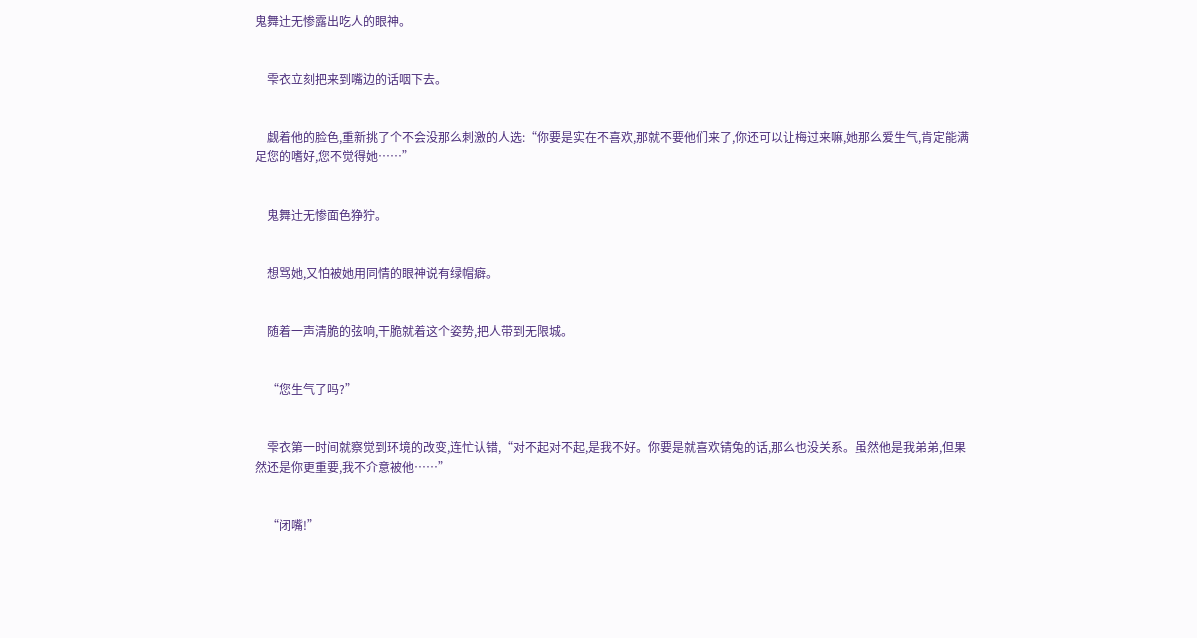鬼舞辻无惨露出吃人的眼神。


    雫衣立刻把来到嘴边的话咽下去。


    觑着他的脸色,重新挑了个不会没那么刺激的人选:“你要是实在不喜欢,那就不要他们来了,你还可以让梅过来嘛,她那么爱生气,肯定能满足您的嗜好,您不觉得她……”


    鬼舞辻无惨面色狰狞。


    想骂她,又怕被她用同情的眼神说有绿帽癖。


    随着一声清脆的弦响,干脆就着这个姿势,把人带到无限城。


    “您生气了吗?”


    雫衣第一时间就察觉到环境的改变,连忙认错,“对不起对不起,是我不好。你要是就喜欢锖兔的话,那么也没关系。虽然他是我弟弟,但果然还是你更重要,我不介意被他……”


    “闭嘴!”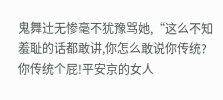鬼舞辻无惨毫不犹豫骂她,“这么不知羞耻的话都敢讲,你怎么敢说你传统?你传统个屁!平安京的女人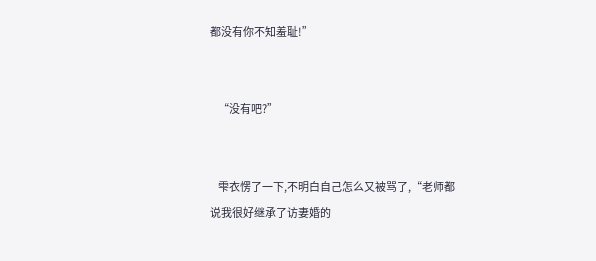都没有你不知羞耻!”


    “没有吧?”


    雫衣愣了一下,不明白自己怎么又被骂了,“老师都说我很好继承了访妻婚的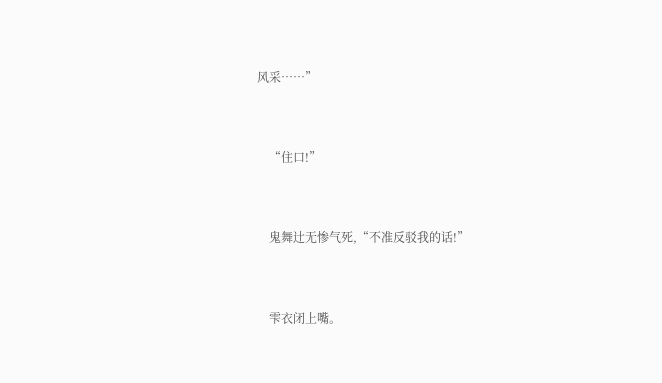风采……”


    “住口!”


    鬼舞辻无惨气死,“不准反驳我的话!”


    雫衣闭上嘴。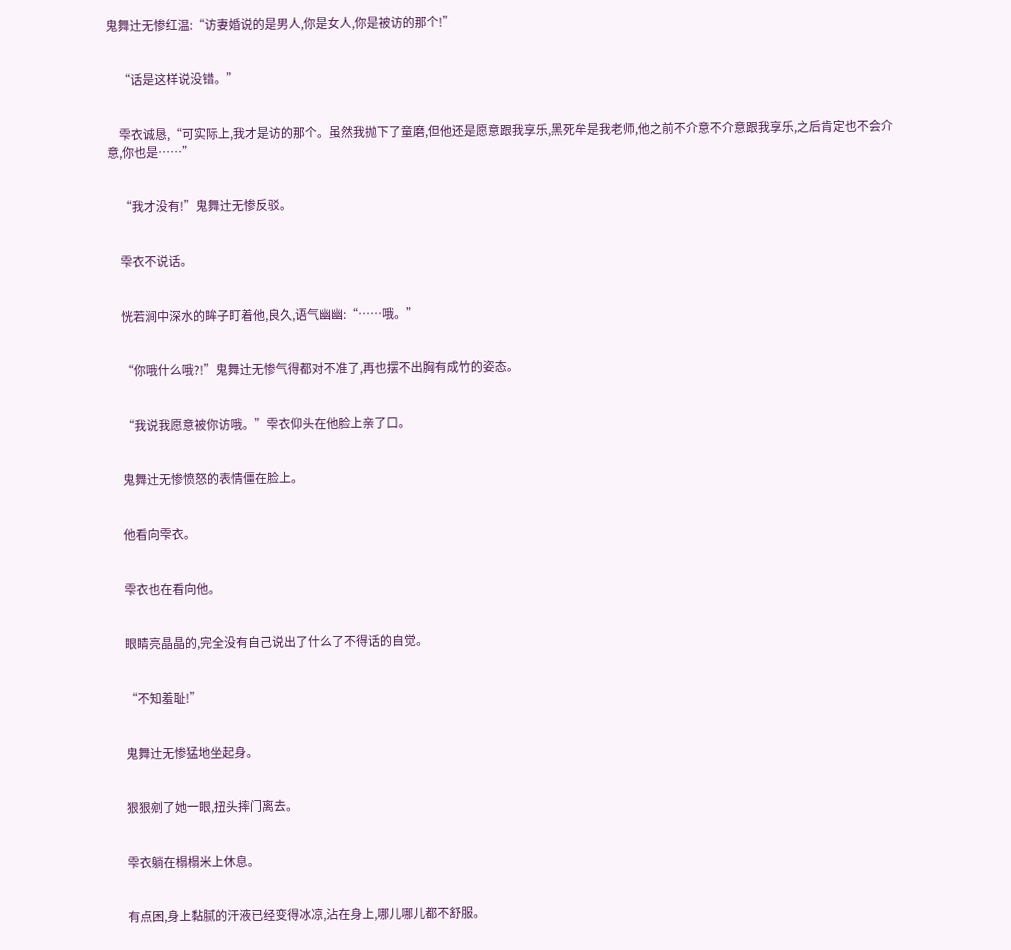鬼舞辻无惨红温:“访妻婚说的是男人,你是女人,你是被访的那个!”


    “话是这样说没错。”


    雫衣诚恳,“可实际上,我才是访的那个。虽然我抛下了童磨,但他还是愿意跟我享乐,黑死牟是我老师,他之前不介意不介意跟我享乐,之后肯定也不会介意,你也是……”


    “我才没有!”鬼舞辻无惨反驳。


    雫衣不说话。


    恍若涧中深水的眸子盯着他,良久,语气幽幽:“……哦。”


    “你哦什么哦?!”鬼舞辻无惨气得都对不准了,再也摆不出胸有成竹的姿态。


    “我说我愿意被你访哦。”雫衣仰头在他脸上亲了口。


    鬼舞辻无惨愤怒的表情僵在脸上。


    他看向雫衣。


    雫衣也在看向他。


    眼睛亮晶晶的,完全没有自己说出了什么了不得话的自觉。


    “不知羞耻!”


    鬼舞辻无惨猛地坐起身。


    狠狠剜了她一眼,扭头摔门离去。


    雫衣躺在榻榻米上休息。


    有点困,身上黏腻的汗液已经变得冰凉,沾在身上,哪儿哪儿都不舒服。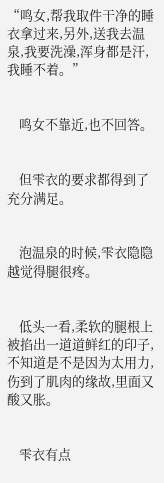“鸣女,帮我取件干净的睡衣拿过来,另外,送我去温泉,我要洗澡,浑身都是汗,我睡不着。”


    鸣女不靠近,也不回答。


    但雫衣的要求都得到了充分满足。


    泡温泉的时候,雫衣隐隐越觉得腿很疼。


    低头一看,柔软的腿根上被掐出一道道鲜红的印子,不知道是不是因为太用力,伤到了肌肉的缘故,里面又酸又胀。


    雫衣有点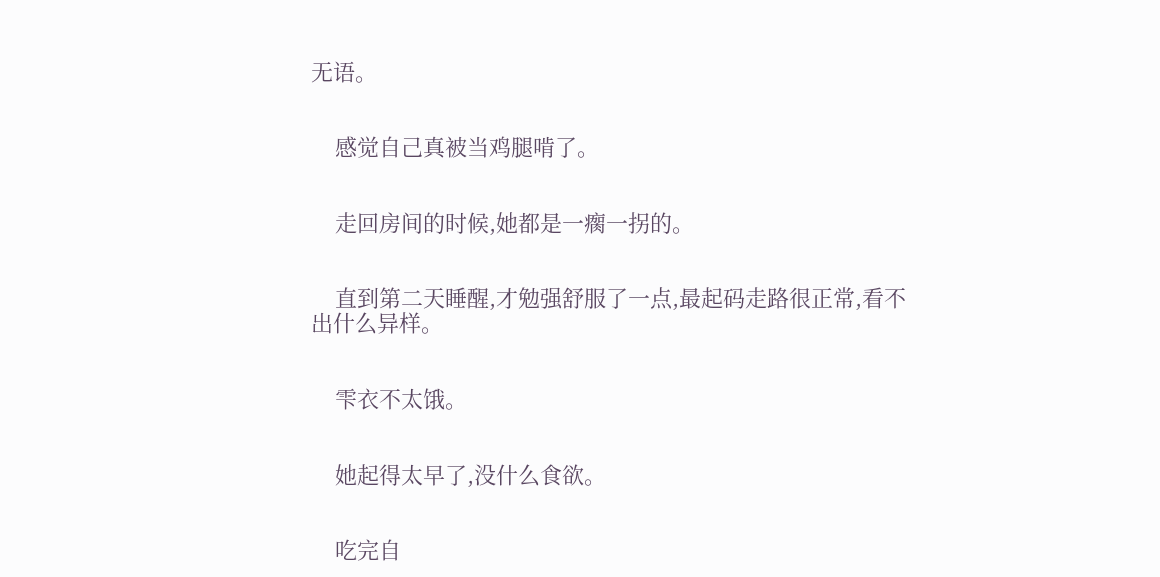无语。


    感觉自己真被当鸡腿啃了。


    走回房间的时候,她都是一瘸一拐的。


    直到第二天睡醒,才勉强舒服了一点,最起码走路很正常,看不出什么异样。


    雫衣不太饿。


    她起得太早了,没什么食欲。


    吃完自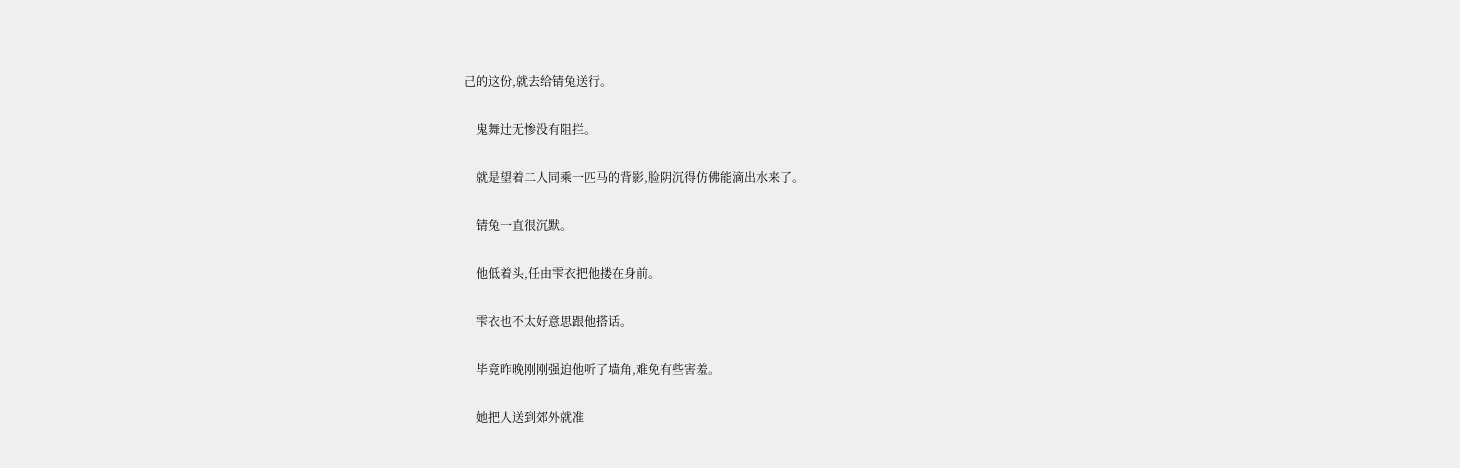己的这份,就去给锖兔送行。


    鬼舞辻无惨没有阻拦。


    就是望着二人同乘一匹马的背影,脸阴沉得仿佛能滴出水来了。


    锖兔一直很沉默。


    他低着头,任由雫衣把他搂在身前。


    雫衣也不太好意思跟他搭话。


    毕竟昨晚刚刚强迫他听了墙角,难免有些害羞。


    她把人送到郊外就准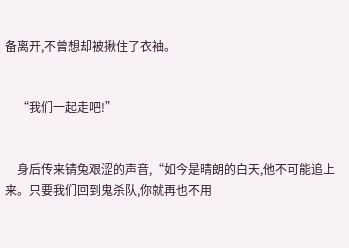备离开,不曾想却被揪住了衣袖。


    “我们一起走吧!”


    身后传来锖兔艰涩的声音,“如今是晴朗的白天,他不可能追上来。只要我们回到鬼杀队,你就再也不用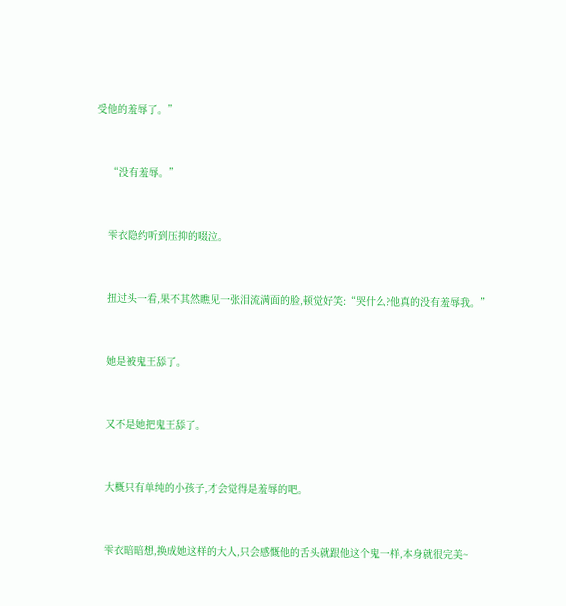受他的羞辱了。”


    “没有羞辱。”


    雫衣隐约听到压抑的啜泣。


    扭过头一看,果不其然瞧见一张泪流满面的脸,顿觉好笑:“哭什么?他真的没有羞辱我。”


    她是被鬼王舔了。


    又不是她把鬼王舔了。


    大概只有单纯的小孩子,才会觉得是羞辱的吧。


    雫衣暗暗想,换成她这样的大人,只会感慨他的舌头就跟他这个鬼一样,本身就很完美~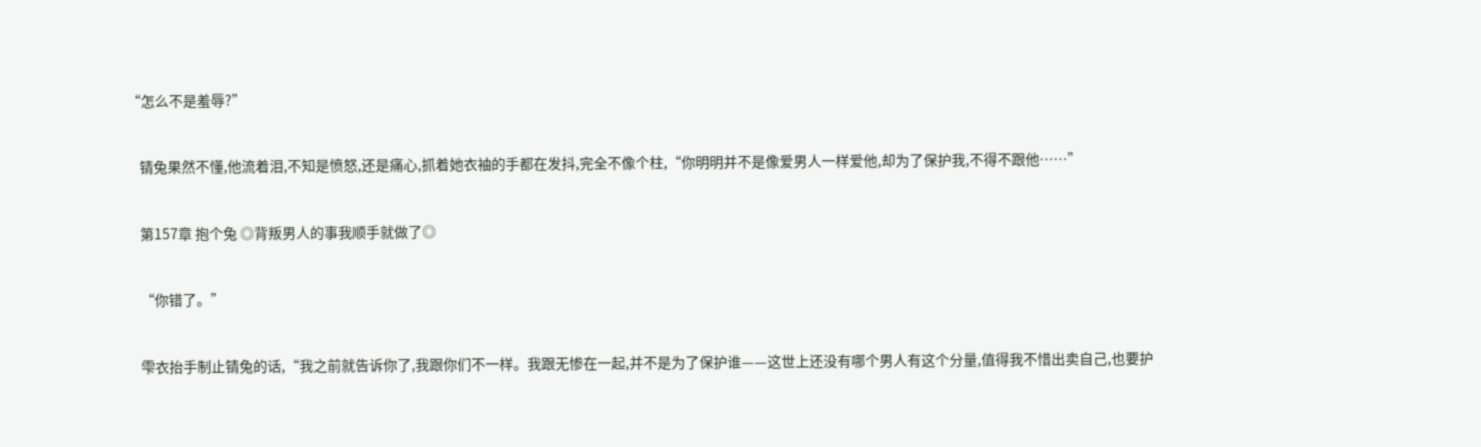“怎么不是羞辱?”


    锖兔果然不懂,他流着泪,不知是愤怒,还是痛心,抓着她衣袖的手都在发抖,完全不像个柱,“你明明并不是像爱男人一样爱他,却为了保护我,不得不跟他……”


    第157章 抱个兔 ◎背叛男人的事我顺手就做了◎


    “你错了。”


    雫衣抬手制止锖兔的话,“我之前就告诉你了,我跟你们不一样。我跟无惨在一起,并不是为了保护谁——这世上还没有哪个男人有这个分量,值得我不惜出卖自己,也要护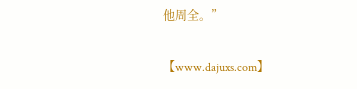他周全。”


【www.dajuxs.com】